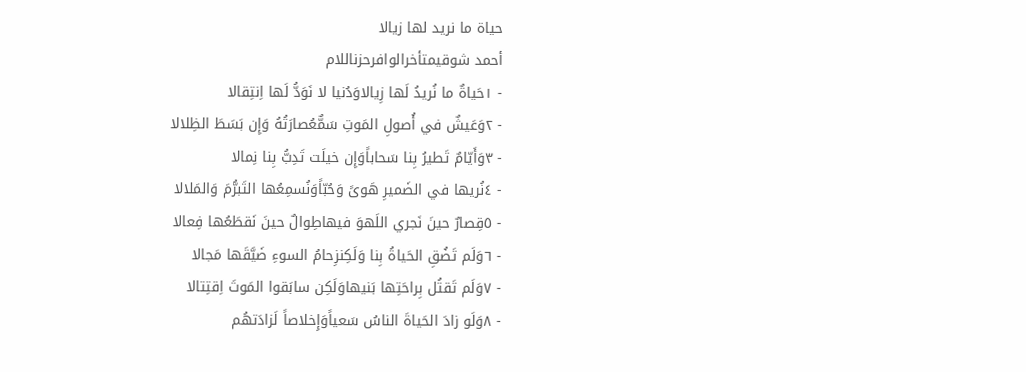حياة ما نريد لها زيالا
أحمد شوقيمتأخرالوافرحزناللام
- ١حَياةٌ ما نُريدُ لَها زِيالاوَدُنيا لا نَوَدُّ لَها اِنتِقالا
- ٢وَعَيشٌ في أُصولِ المَوتِ سَمٌّعُصارَتُهُ وَإِن بَسَطَ الظِلالا
- ٣وَأَيّامٌ تَطيرُ بِنا سَحاباًوَإِن خيلَت تَدِبُّ بِنا نِمالا
- ٤نُريها في الضَميرِ هَوىً وَحُبّاًوَنُسمِعُها التَبرُّمَ وَالمَلالا
- ٥قِصارٌ حينَ نَجري اللَهوَ فيهاطِوالٌ حينَ نَقطَعُها فِعالا
- ٦وَلَم تَضُقِ الحَياةُ بِنا وَلَكِنزِحامُ السوءِ ضَيَّقَها مَجالا
- ٧وَلَم تَقتُل بِراحَتِها بَنيهاوَلَكِن سابَقوا المَوتَ اِقتِتالا
- ٨وَلَو زادَ الحَياةَ الناسُ سَعياًوَإِخلاصاً لَزادَتهُم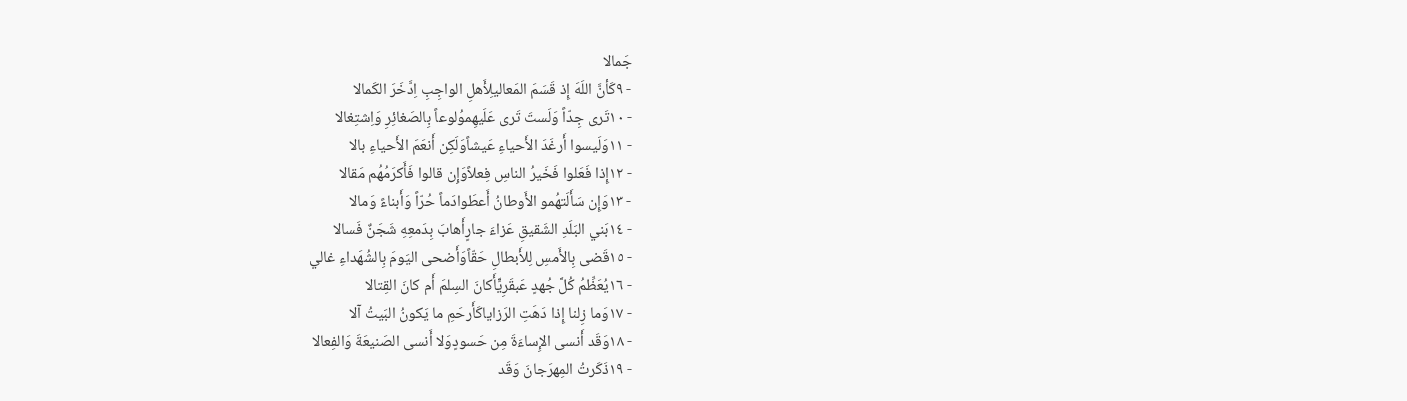جَمالا
- ٩كَأنَّ اللَهَ إِذ قَسَمَ المَعاليلِأَهلِ الواجِبِ اِدَّخَرَ الكَمالا
- ١٠تَرى جِدّاً وَلَستَ تَرى عَلَيهِموُلوعاً بِالصَغائِرِ وَاِشتِغالا
- ١١وَلَيسوا أَرغَدَ الأَحياءِ عَيشاًوَلَكِن أَنعَمَ الأَحياءِ بالا
- ١٢إِذا فَعَلوا فَخَيرُ الناسِ فِعلاًوَإِن قالوا فَأَكرَمُهُم مَقالا
- ١٣وَإِن سَأَلَتهُمو الأَوطانُ أَعطَوادَماً حُرّاً وَأَبناءً وَمالا
- ١٤بَني البَلَدِ الشَقيقِ عَزاءَ جارٍأَهابَ بِدَمعِهِ شَجَنٌ فَسالا
- ١٥قَضى بِالأَمسِ لِلأَبطالِ حَقّاًوَأَضحى اليَومَ بِالشُهَداءِ غالي
- ١٦يُعَظِّمُ كُلَّ جُهدٍ عَبقَرِيٍّأَكانَ السِلمَ أَم كانَ القِتالا
- ١٧وَما زِلنا إِذا دَهَتِ الرَزاياكَأَرحَمِ ما يَكونُ البَيتُ آلا
- ١٨وَقَد أَنسى الإِساءَةَ مِن حَسودٍوَلا أَنسى الصَنيعَةَ وَالفِعالا
- ١٩ذَكَرتُ المِهرَجانَ وَقَد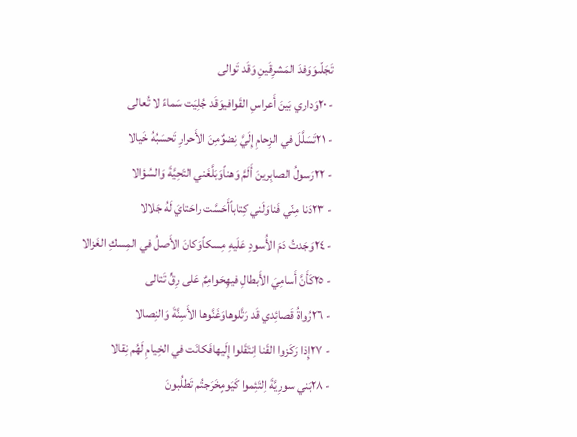تَجَلّىوَوَفدَ المَشرِقَينِ وَقَد تَوالى
- ٢٠وَداري بَينَ أَعراسِ القَوافيوَقَد جُلِيَت سَماءً لا تُعالى
- ٢١تَسَلَّلَ في الزِحامِ إِلَيَّ نِضوٌمِنَ الأَحرارِ تَحسَبُهُ خَيالا
- ٢٢رَسولُ الصابِرينَ أَلَمَّ وَهناًوَبَلَّغَني التَحِيَّةَ وَالسُؤالا
- ٢٣دَنا مِنّي فَناوَلَني كِتاباًأَحَسَّت راحَتايَ لَهُ جَلالا
- ٢٤وَجَدتُ دَمَ الأُسودِ عَلَيهِ مِسكاًوَكانَ الأَصلُ في المِسكِ الغَزالا
- ٢٥كَأَنَّ أَسامِيَ الأَبطالِ فيهِحَوامِمٌ عَلى رِقٍّ تَتالى
- ٢٦رُواةُ قَصائِدي قَد رَتَّلوهاوَغَنَّوها الأَسِنَّةَ وَالنِصالا
- ٢٧إِذا رَكَزوا القَنا اِنتَقَلوا إِلَيهافَكانَت في الخِيامِ لَهُم نِقالا
- ٢٨بَني سورِيَّةَ اِلتَئِموا كَيَومٍخَرَجتُم تَطلُبونَ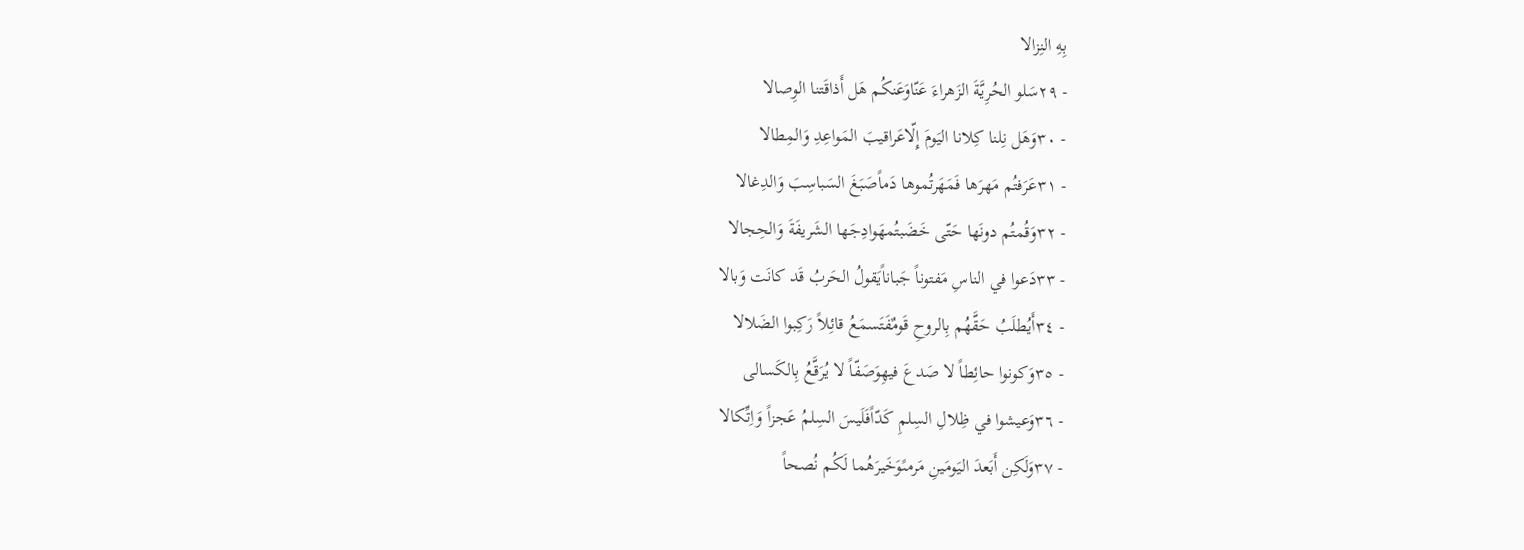بِهِ النِزالا
- ٢٩سَلو الحُرِيَّةَ الزَهراءَ عَنّاوَعَنكُم هَل أَذاقَتنا الوِصالا
- ٣٠وَهَل نِلنا كِلانا اليَومَ إِلّاعَراقيبَ المَواعِدِ وَالمِطالا
- ٣١عَرَفتُم مَهرَها فَمَهَرتُموها دَماًصَبَغَ السَباسِبَ وَالدِغالا
- ٣٢وَقُمتُم دونَها حَتّى خَضَبتُمهَوادِجَها الشَريفَةَ وَالحِجالا
- ٣٣دَعوا في الناسِ مَفتوناً جَباناًيَقولُ الحَربُ قَد كانَت وَبالا
- ٣٤أَيُطلَبُ حَقَّهُم بِالروحِ قَومٌفَتَسمَعُ قائِلاً رَكِبوا الضَلالا
- ٣٥وَكونوا حائِطاً لا صَدعَ فيهِوَصَفّاً لا يُرَقَّعُ بِالكَسالى
- ٣٦وَعيشوا في ظِلالِ السِلمِ كَدّاًفَلَيسَ السِلمُ عَجزاً وَاِتِّكالا
- ٣٧وَلَكِن أَبَعدَ اليَومَينِ مَرمىًوَخَيرَهُما لَكُم نُصحاً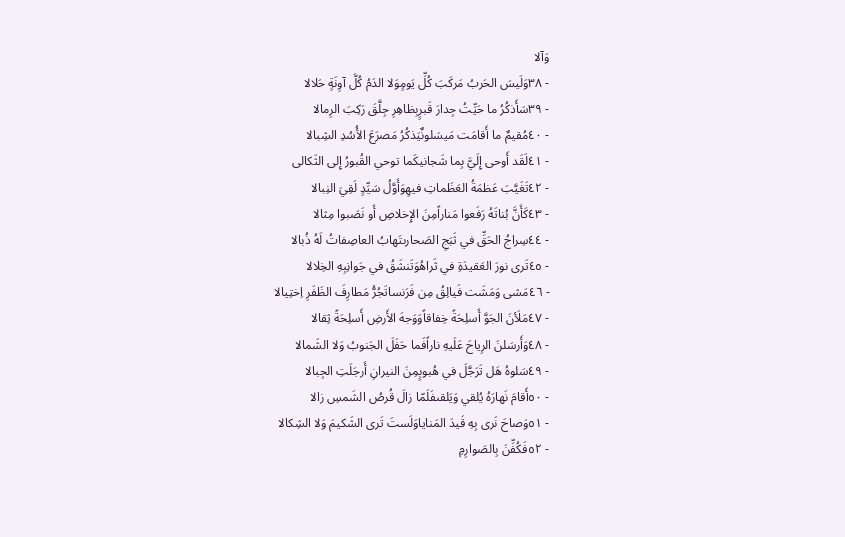وَآلا
- ٣٨وَلَيسَ الحَربُ مَركَبَ كُلِّ يَومٍوَلا الدَمُ كُلَّ آوِنَةٍ حَلالا
- ٣٩سَأَذكُرُ ما حَيِّتُ جِدارَ قَبرٍبِظاهِرِ جِلَّقَ رَكِبَ الرِمالا
- ٤٠مُقيمٌ ما أَقامَت مَيسَلونٌيَذكُرُ مَصرَعَ الأُسُدِ الشِبالا
- ٤١لَقَد أَوحى إِلَيَّ بِما شَجانيكَما توحي القُبورُ إِلى الثَكالى
- ٤٢تَغَيَّبَ عَظمَةُ العَظَماتِ فيهِوَأَوَّلُ سَيِّدٍ لَقِيَ النِبالا
- ٤٣كَأَنَّ بُناتَهُ رَفَعوا مَناراًمِنَ الإِخلاصِ أَو نَصَبوا مِثالا
- ٤٤سِراجُ الحَقِّ في ثَبَجِ الصَحارىتَهابُ العاصِفاتُ لَهُ ذُبالا
- ٤٥تَرى نورَ العَقيدَةِ في ثَراهُوَتَنشَقُ في جَوانِبِهِ الخِلالا
- ٤٦مَشى وَمَشَت فَيالِقُ مِن فَرَنساتَجُرُّ مَطارِفَ الظَفَرِ اِختِيالا
- ٤٧مَلَأنَ الجَوَّ أَسلِحَةً خِفاقاًوَوَجهَ الأَرضِ أَسلِحَةً ثِقالا
- ٤٨وَأَرسَلنَ الرِياحَ عَلَيهِ ناراًفَما حَفَلَ الجَنوبُ وَلا الشَمالا
- ٤٩سَلوهُ هَل تَرَجَّلَ في هُبوبٍمِنَ النيرانِ أَرجَلَتِ الجِبالا
- ٥٠أَقامَ نَهارَهُ يُلقي وَيَلقىفَلَمّا زالَ قُرصُ الشَمسِ زالا
- ٥١وَصاحَ نَرى بِهِ قَيدَ المَناياوَلَستَ تَرى الشَكيمَ وَلا الشِكالا
- ٥٢فَكُفِّنَ بِالصَوارِمِ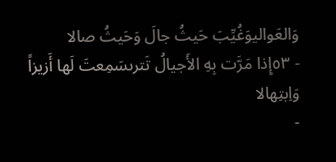وَالعَواليوَغُيِّبَ حَيثُ جالَ وَحَيثُ صالا
- ٥٣إِذا مَرَّت بِهِ الأَجيالُ تَترىسَمِعتَ لَها أَزيزاً وَاِبتِهالا
-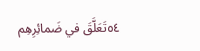٥٤تَعَلَّقَ في ضَمائِرِهِم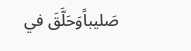صَليباًوَحَلَّقَ في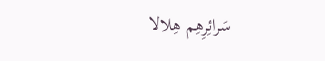سَرائِرِهِم هِلالا